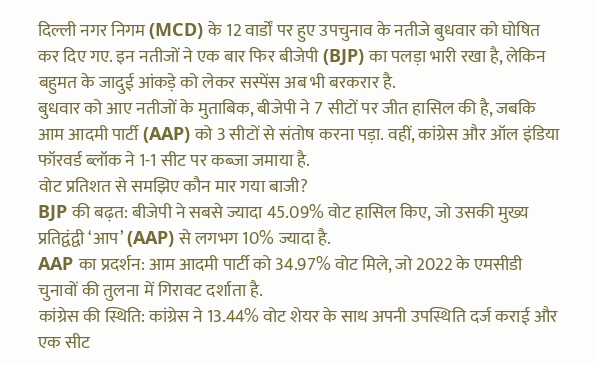दिल्ली नगर निगम (MCD) के 12 वार्डों पर हुए उपचुनाव के नतीजे बुधवार को घोषित कर दिए गए. इन नतीजों ने एक बार फिर बीजेपी (BJP) का पलड़ा भारी रखा है, लेकिन बहुमत के जादुई आंकड़े को लेकर सस्पेंस अब भी बरकरार है.
बुधवार को आए नतीजों के मुताबिक, बीजेपी ने 7 सीटों पर जीत हासिल की है, जबकि आम आदमी पार्टी (AAP) को 3 सीटों से संतोष करना पड़ा. वहीं, कांग्रेस और ऑल इंडिया फॉरवर्ड ब्लॉक ने 1-1 सीट पर कब्जा जमाया है.
वोट प्रतिशत से समझिए कौन मार गया बाजी?
BJP की बढ़त: बीजेपी ने सबसे ज्यादा 45.09% वोट हासिल किए, जो उसकी मुख्य प्रतिद्वंद्वी ‘आप’ (AAP) से लगभग 10% ज्यादा है.
AAP का प्रदर्शन: आम आदमी पार्टी को 34.97% वोट मिले, जो 2022 के एमसीडी चुनावों की तुलना में गिरावट दर्शाता है.
कांग्रेस की स्थिति: कांग्रेस ने 13.44% वोट शेयर के साथ अपनी उपस्थिति दर्ज कराई और एक सीट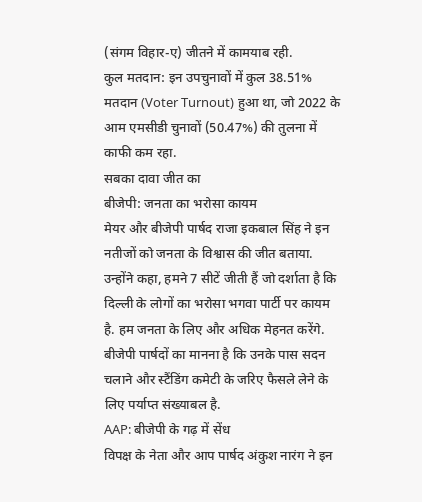(संगम विहार-ए) जीतने में कामयाब रही.
कुल मतदान: इन उपचुनावों में कुल 38.51% मतदान (Voter Turnout) हुआ था, जो 2022 के आम एमसीडी चुनावों (50.47%) की तुलना में काफी कम रहा.
सबका दावा जीत का
बीजेपी: जनता का भरोसा कायम
मेयर और बीजेपी पार्षद राजा इकबाल सिंह ने इन नतीजों को जनता के विश्वास की जीत बताया. उन्होंने कहा, हमने 7 सीटें जीती हैं जो दर्शाता है कि दिल्ली के लोगों का भरोसा भगवा पार्टी पर कायम है. हम जनता के लिए और अधिक मेहनत करेंगे. बीजेपी पार्षदों का मानना है कि उनके पास सदन चलाने और स्टैंडिंग कमेटी के जरिए फैसले लेने के लिए पर्याप्त संख्याबल है.
AAP: बीजेपी के गढ़ में सेंध
विपक्ष के नेता और आप पार्षद अंकुश नारंग ने इन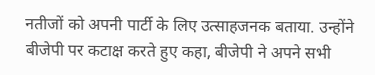नतीजों को अपनी पार्टी के लिए उत्साहजनक बताया. उन्होंने बीजेपी पर कटाक्ष करते हुए कहा, बीजेपी ने अपने सभी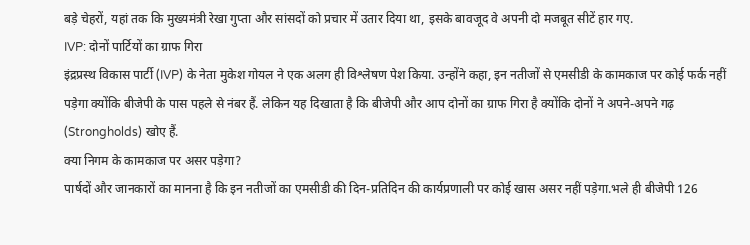बड़े चेहरों, यहां तक कि मुख्यमंत्री रेखा गुप्ता और सांसदों को प्रचार में उतार दिया था, इसके बावजूद वे अपनी दो मजबूत सीटें हार गए.
IVP: दोनों पार्टियों का ग्राफ गिरा
इंद्रप्रस्थ विकास पार्टी (IVP) के नेता मुकेश गोयल ने एक अलग ही विश्लेषण पेश किया. उन्होंने कहा, इन नतीजों से एमसीडी के कामकाज पर कोई फर्क नहीं पड़ेगा क्योंकि बीजेपी के पास पहले से नंबर हैं. लेकिन यह दिखाता है कि बीजेपी और आप दोनों का ग्राफ गिरा है क्योंकि दोनों ने अपने-अपने गढ़ (Strongholds) खोए हैं.
क्या निगम के कामकाज पर असर पड़ेगा?
पार्षदों और जानकारों का मानना है कि इन नतीजों का एमसीडी की दिन-प्रतिदिन की कार्यप्रणाली पर कोई खास असर नहीं पड़ेगा.भले ही बीजेपी 126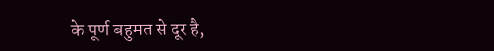के पूर्ण बहुमत से दूर है,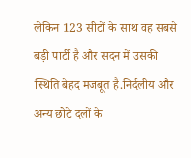लेकिन 123 सीटों के साथ वह सबसे बड़ी पार्टी है और सदन में उसकी स्थिति बेहद मजबूत है.निर्दलीय और अन्य छोटे दलों के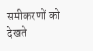समीकरणों को देखते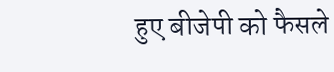हुए बीजेपी को फैसले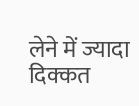लेने में ज्यादा दिक्कत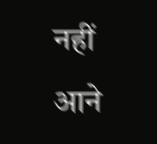नहीं आने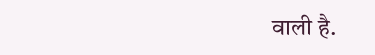वाली है.